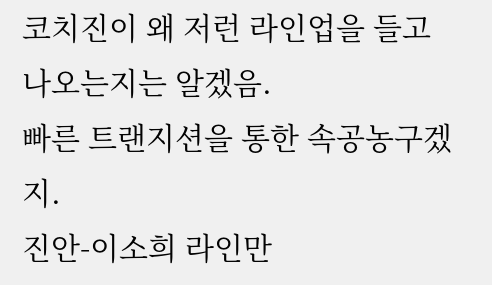코치진이 왜 저런 라인업을 들고 나오는지는 알겠음.
빠른 트랜지션을 통한 속공농구겠지.
진안-이소희 라인만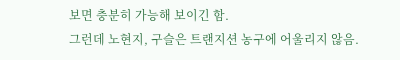보면 충분히 가능해 보이긴 함.
그런데 노현지, 구슬은 트랜지션 농구에 어울리지 않음.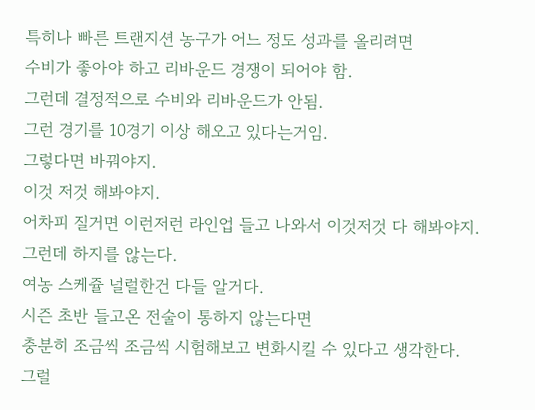특히나 빠른 트랜지션 농구가 어느 정도 성과를 올리려면
수비가 좋아야 하고 리바운드 경쟁이 되어야 함.
그런데 결정적으로 수비와 리바운드가 안됨.
그런 경기를 10경기 이상 해오고 있다는거임.
그렇다면 바꿔야지.
이것 저것 해봐야지.
어차피 질거면 이런저런 라인업 들고 나와서 이것저것 다 해봐야지.
그런데 하지를 않는다.
여농 스케쥴 널럴한건 다들 알거다.
시즌 초반 들고온 전술이 통하지 않는다면
충분히 조금씩 조금씩 시험해보고 변화시킬 수 있다고 생각한다.
그럴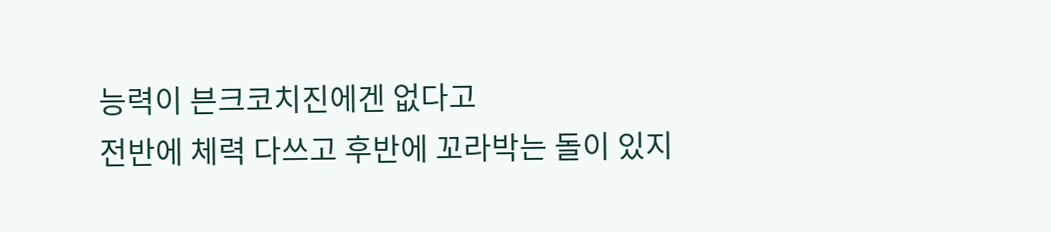능력이 븐크코치진에겐 없다고
전반에 체력 다쓰고 후반에 꼬라박는 돌이 있지